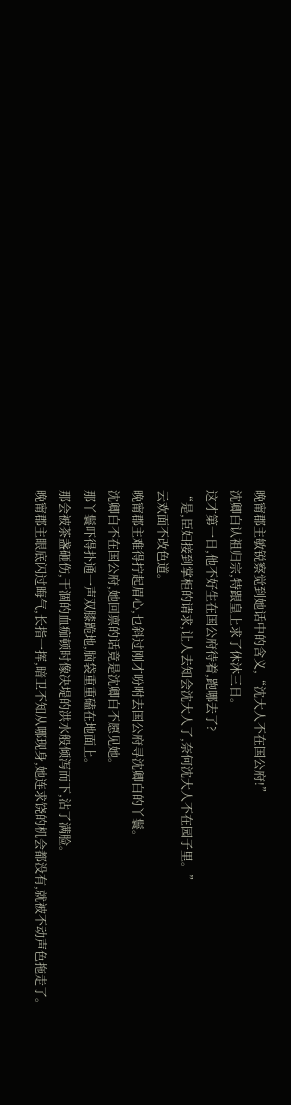晚甯郡主敏锐察觉到她话中的含义,“沈大人不在国公府!”
沈卿白认祖归宗,特跟皇上求了休沐三日。
这才第一日,他不好生在国公府待着,跑哪去了?
“是,臣妇接到掌柜的请求,让人去知会沈大人了,奈何沈大人不在园子里。”
云欢面不改色道。
晚甯郡主难得拧起眉心,乜斜过刚才吩咐去国公府寻沈卿白的丫鬟。
沈卿白不在国公府,她回禀的话竟是沈卿白不愿见她。
那丫鬟吓得扑通一声双膝跪地,脑袋重重磕在地面上。
那会被茶盏砸伤,干涸的血痂顿时像决堤的洪水般倾泻而下,沾了满脸。
晚甯郡主眼底闪过晦气,长指一挥,暗卫不知从哪现身,她连求饶的机会都没有,就被不动声色拖走了。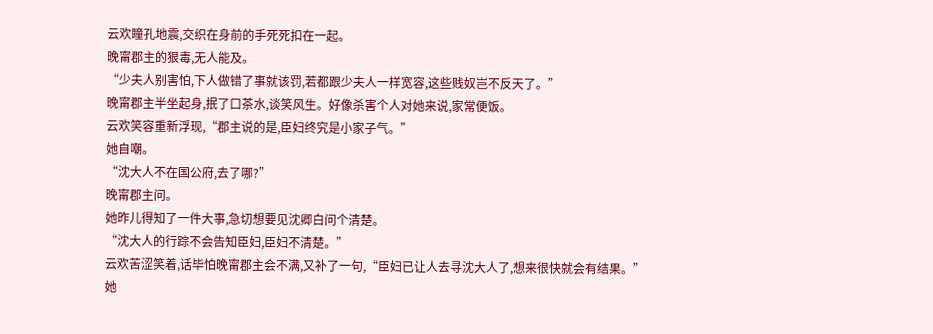云欢瞳孔地震,交织在身前的手死死扣在一起。
晚甯郡主的狠毒,无人能及。
“少夫人别害怕,下人做错了事就该罚,若都跟少夫人一样宽容,这些贱奴岂不反天了。”
晚甯郡主半坐起身,抿了口茶水,谈笑风生。好像杀害个人对她来说,家常便饭。
云欢笑容重新浮现,“郡主说的是,臣妇终究是小家子气。”
她自嘲。
“沈大人不在国公府,去了哪?”
晚甯郡主问。
她昨儿得知了一件大事,急切想要见沈卿白问个清楚。
“沈大人的行踪不会告知臣妇,臣妇不清楚。”
云欢苦涩笑着,话毕怕晚甯郡主会不满,又补了一句,“臣妇已让人去寻沈大人了,想来很快就会有结果。”
她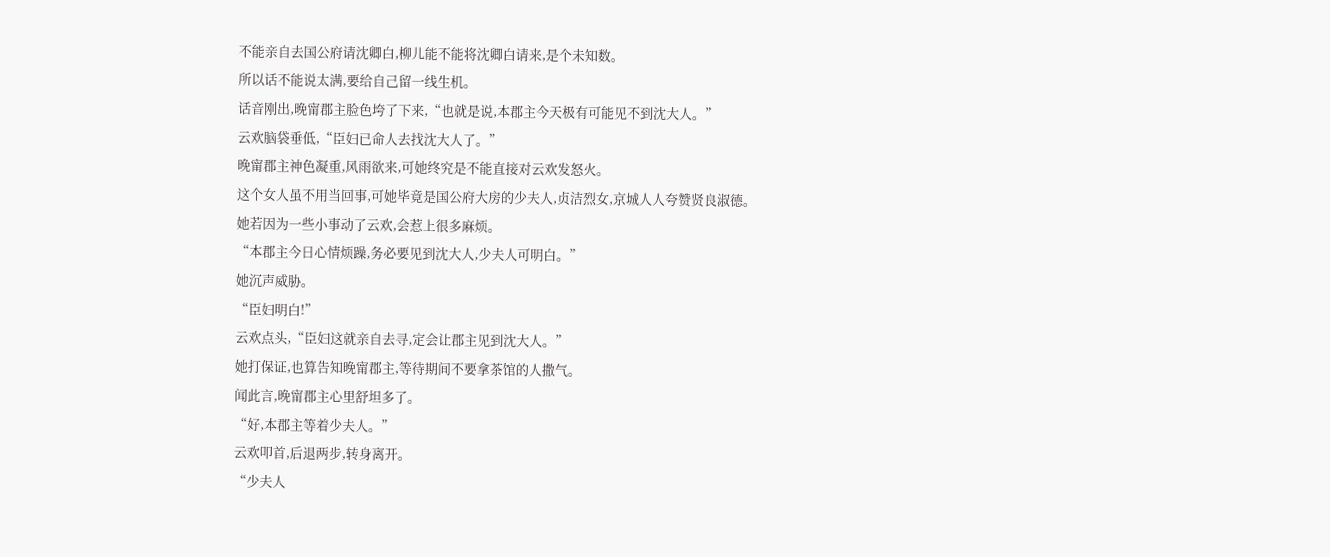不能亲自去国公府请沈卿白,柳儿能不能将沈卿白请来,是个未知数。
所以话不能说太满,要给自己留一线生机。
话音刚出,晚甯郡主脸色垮了下来,“也就是说,本郡主今天极有可能见不到沈大人。”
云欢脑袋垂低,“臣妇已命人去找沈大人了。”
晚甯郡主神色凝重,风雨欲来,可她终究是不能直接对云欢发怒火。
这个女人虽不用当回事,可她毕竟是国公府大房的少夫人,贞洁烈女,京城人人夸赞贤良淑德。
她若因为一些小事动了云欢,会惹上很多麻烦。
“本郡主今日心情烦躁,务必要见到沈大人,少夫人可明白。”
她沉声威胁。
“臣妇明白!”
云欢点头,“臣妇这就亲自去寻,定会让郡主见到沈大人。”
她打保证,也算告知晚甯郡主,等待期间不要拿茶馆的人撒气。
闻此言,晚甯郡主心里舒坦多了。
“好,本郡主等着少夫人。”
云欢叩首,后退两步,转身离开。
“少夫人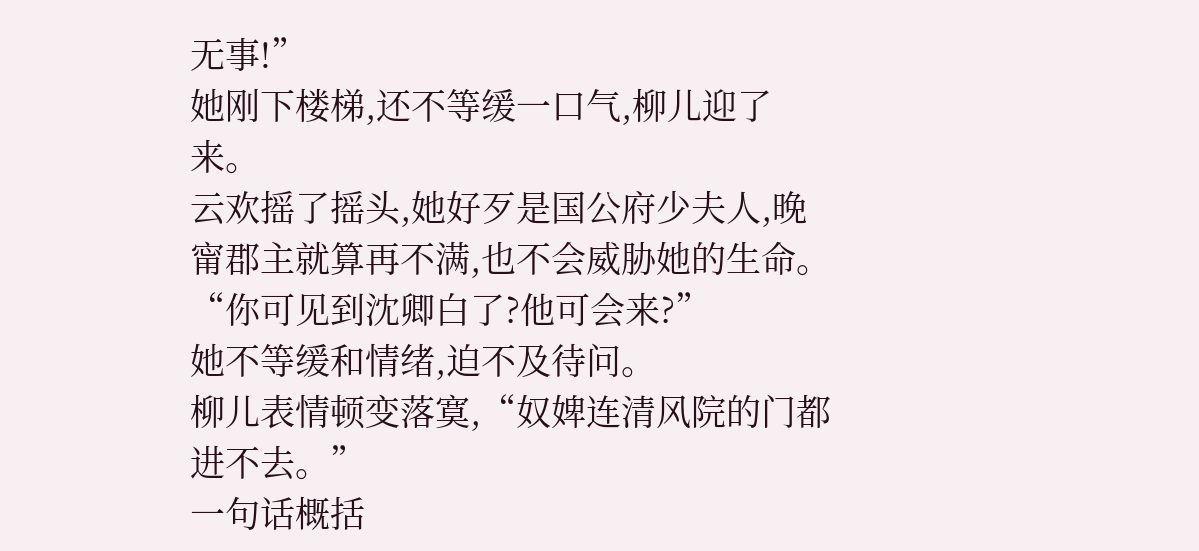无事!”
她刚下楼梯,还不等缓一口气,柳儿迎了来。
云欢摇了摇头,她好歹是国公府少夫人,晚甯郡主就算再不满,也不会威胁她的生命。
“你可见到沈卿白了?他可会来?”
她不等缓和情绪,迫不及待问。
柳儿表情顿变落寞,“奴婢连清风院的门都进不去。”
一句话概括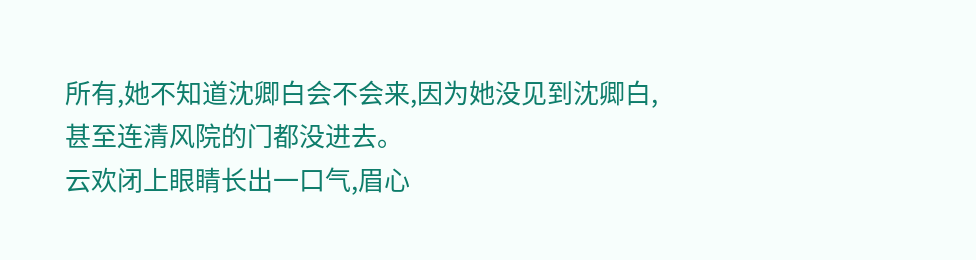所有,她不知道沈卿白会不会来,因为她没见到沈卿白,甚至连清风院的门都没进去。
云欢闭上眼睛长出一口气,眉心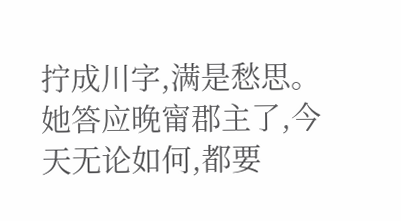拧成川字,满是愁思。
她答应晚甯郡主了,今天无论如何,都要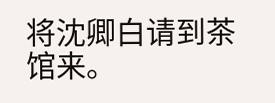将沈卿白请到茶馆来。